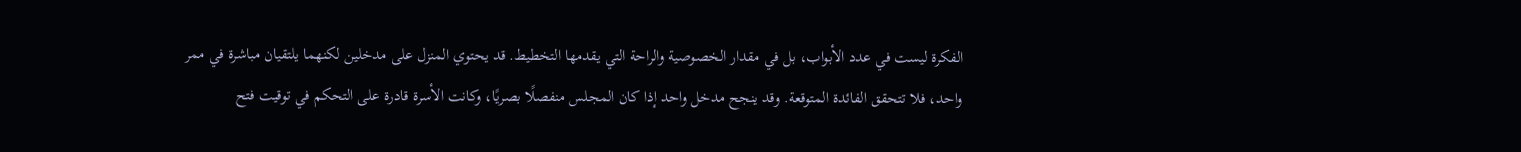الفكرة ليست في عدد الأبواب، بل في مقدار الخصوصية والراحة التي يقدمها التخطيط. قد يحتوي المنزل على مدخلين لكنهما يلتقيان مباشرة في ممر واحد، فلا تتحقق الفائدة المتوقعة. وقد ينجح مدخل واحد إذا كان المجلس منفصلًا بصريًا، وكانت الأسرة قادرة على التحكم في توقيت فتح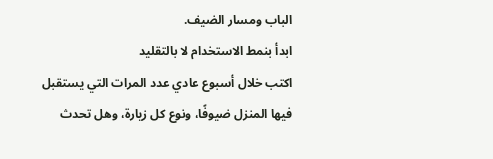الباب ومسار الضيف.
ابدأ بنمط الاستخدام لا بالتقليد
اكتب خلال أسبوع عادي عدد المرات التي يستقبل فيها المنزل ضيوفًا، ونوع كل زيارة، وهل تحدث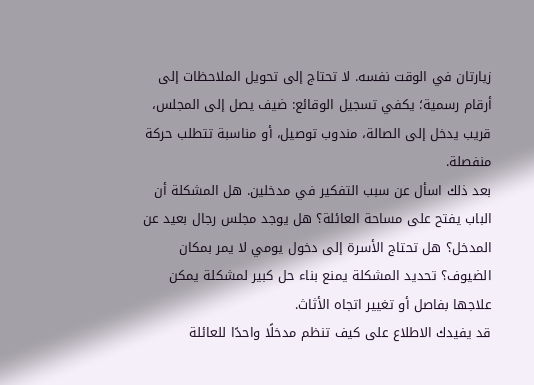زيارتان في الوقت نفسه. لا تحتاج إلى تحويل الملاحظات إلى أرقام رسمية؛ يكفي تسجيل الوقائع: ضيف يصل إلى المجلس، قريب يدخل إلى الصالة، مندوب توصيل، أو مناسبة تتطلب حركة منفصلة.
بعد ذلك اسأل عن سبب التفكير في مدخلين. هل المشكلة أن الباب يفتح على مساحة العائلة؟ هل يوجد مجلس رجال بعيد عن المدخل؟ هل تحتاج الأسرة إلى دخول يومي لا يمر بمكان الضيوف؟ تحديد المشكلة يمنع بناء حل كبير لمشكلة يمكن علاجها بفاصل أو تغيير اتجاه الأثاث.
قد يفيدك الاطلاع على كيف تنظم مدخلًا واحدًا للعائلة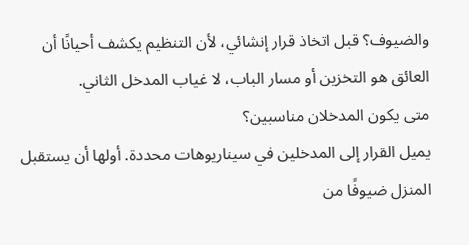والضيوف؟ قبل اتخاذ قرار إنشائي، لأن التنظيم يكشف أحيانًا أن العائق هو التخزين أو مسار الباب، لا غياب المدخل الثاني.
متى يكون المدخلان مناسبين؟
يميل القرار إلى المدخلين في سيناريوهات محددة. أولها أن يستقبل المنزل ضيوفًا من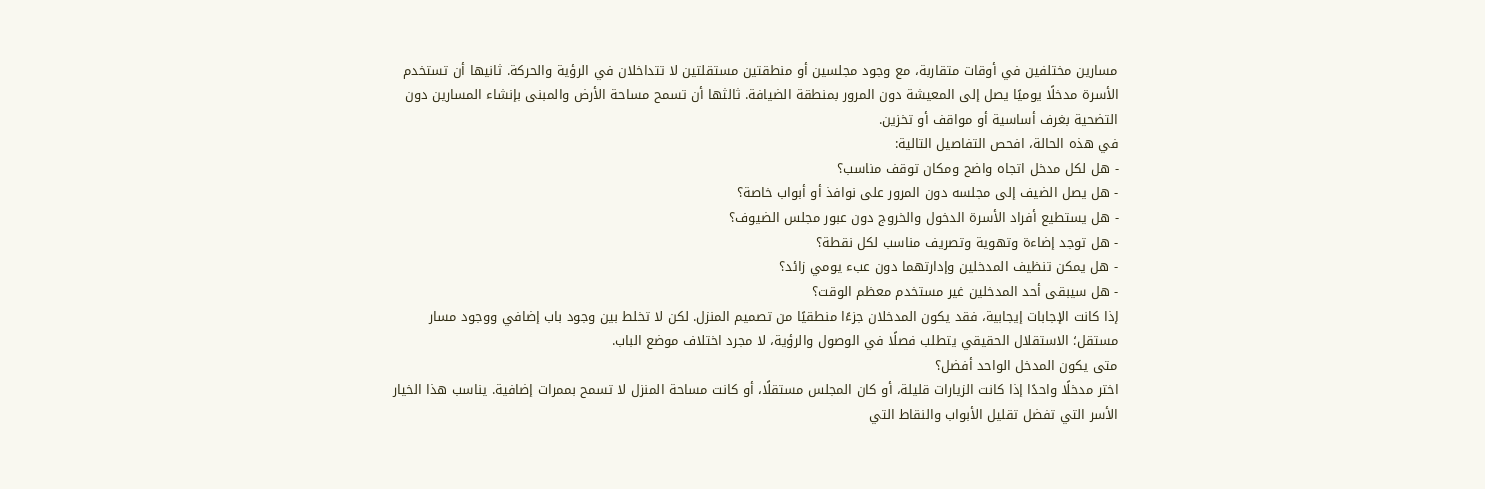مسارين مختلفين في أوقات متقاربة، مع وجود مجلسين أو منطقتين مستقلتين لا تتداخلان في الرؤية والحركة. ثانيها أن تستخدم الأسرة مدخلًا يوميًا يصل إلى المعيشة دون المرور بمنطقة الضيافة. ثالثها أن تسمح مساحة الأرض والمبنى بإنشاء المسارين دون التضحية بغرف أساسية أو مواقف أو تخزين.
في هذه الحالة، افحص التفاصيل التالية:
- هل لكل مدخل اتجاه واضح ومكان توقف مناسب؟
- هل يصل الضيف إلى مجلسه دون المرور على نوافذ أو أبواب خاصة؟
- هل يستطيع أفراد الأسرة الدخول والخروج دون عبور مجلس الضيوف؟
- هل توجد إضاءة وتهوية وتصريف مناسب لكل نقطة؟
- هل يمكن تنظيف المدخلين وإدارتهما دون عبء يومي زائد؟
- هل سيبقى أحد المدخلين غير مستخدم معظم الوقت؟
إذا كانت الإجابات إيجابية، فقد يكون المدخلان جزءًا منطقيًا من تصميم المنزل. لكن لا تخلط بين وجود باب إضافي ووجود مسار مستقل؛ الاستقلال الحقيقي يتطلب فصلًا في الوصول والرؤية، لا مجرد اختلاف موضع الباب.
متى يكون المدخل الواحد أفضل؟
اختر مدخلًا واحدًا إذا كانت الزيارات قليلة، أو كان المجلس مستقلًا، أو كانت مساحة المنزل لا تسمح بممرات إضافية. يناسب هذا الخيار الأسر التي تفضل تقليل الأبواب والنقاط التي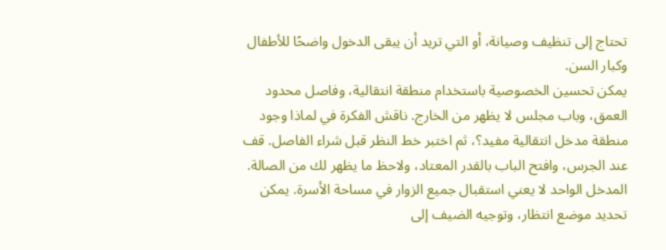تحتاج إلى تنظيف وصيانة، أو التي تريد أن يبقى الدخول واضحًا للأطفال وكبار السن.
يمكن تحسين الخصوصية باستخدام منطقة انتقالية، وفاصل محدود العمق، وباب مجلس لا يظهر من الخارج. ناقش الفكرة في لماذا وجود منطقة مدخل انتقالية مفيد؟، ثم اختبر خط النظر قبل شراء الفاصل. قف عند الجرس، وافتح الباب بالقدر المعتاد، ولاحظ ما يظهر لك من الصالة.
المدخل الواحد لا يعني استقبال جميع الزوار في مساحة الأسرة. يمكن تحديد موضع انتظار، وتوجيه الضيف إلى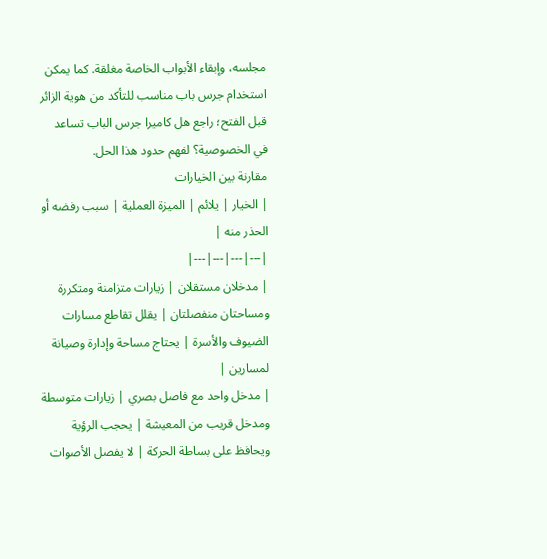مجلسه، وإبقاء الأبواب الخاصة مغلقة. كما يمكن استخدام جرس باب مناسب للتأكد من هوية الزائر قبل الفتح؛ راجع هل كاميرا جرس الباب تساعد في الخصوصية؟ لفهم حدود هذا الحل.
مقارنة بين الخيارات
| الخيار | يلائم | الميزة العملية | سبب رفضه أو الحذر منه |
|---|---|---|---|
| مدخلان مستقلان | زيارات متزامنة ومتكررة ومساحتان منفصلتان | يقلل تقاطع مسارات الضيوف والأسرة | يحتاج مساحة وإدارة وصيانة لمسارين |
| مدخل واحد مع فاصل بصري | زيارات متوسطة ومدخل قريب من المعيشة | يحجب الرؤية ويحافظ على بساطة الحركة | لا يفصل الأصوات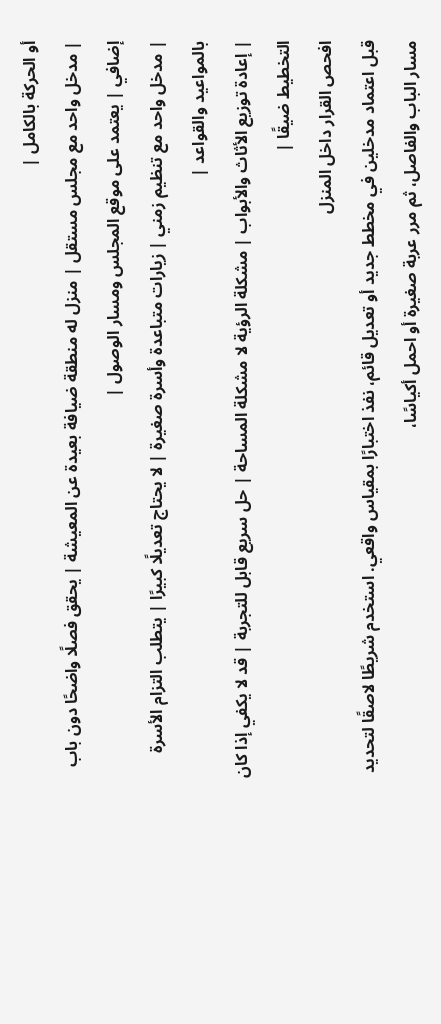أو الحركة بالكامل |
| مدخل واحد مع مجلس مستقل | منزل له منطقة ضيافة بعيدة عن المعيشة | يحقق فصلًا واضحًا دون باب إضافي | يعتمد على موقع المجلس ومسار الوصول |
| مدخل واحد مع تنظيم زمني | زيارات متباعدة وأسرة صغيرة | لا يحتاج تعديلًا كبيرًا | يتطلب التزام الأسرة بالمواعيد والقواعد |
| إعادة توزيع الأثاث والأبواب | مشكلة الرؤية لا مشكلة المساحة | حل سريع قابل للتجربة | قد لا يكفي إذا كان التخطيط ضيقًا |
افحص القرار داخل المنزل
قبل اعتماد مدخلين في مخطط جديد أو تعديل قائم، نفذ اختبارًا بمقياس واقعي. استخدم شريطًا لاصقًا لتحديد مسار الباب والفاصل، ثم مرر عربة صغيرة أو احمل أكياسًا،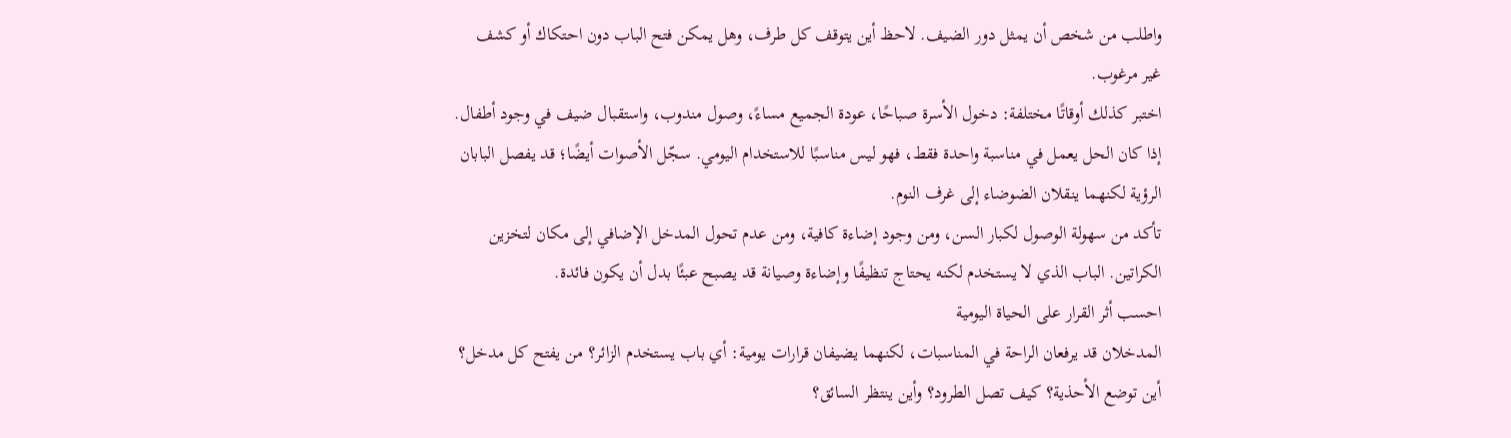واطلب من شخص أن يمثل دور الضيف. لاحظ أين يتوقف كل طرف، وهل يمكن فتح الباب دون احتكاك أو كشف غير مرغوب.
اختبر كذلك أوقاتًا مختلفة: دخول الأسرة صباحًا، عودة الجميع مساءً، وصول مندوب، واستقبال ضيف في وجود أطفال. إذا كان الحل يعمل في مناسبة واحدة فقط، فهو ليس مناسبًا للاستخدام اليومي. سجّل الأصوات أيضًا؛ قد يفصل البابان الرؤية لكنهما ينقلان الضوضاء إلى غرف النوم.
تأكد من سهولة الوصول لكبار السن، ومن وجود إضاءة كافية، ومن عدم تحول المدخل الإضافي إلى مكان لتخزين الكراتين. الباب الذي لا يستخدم لكنه يحتاج تنظيفًا وإضاءة وصيانة قد يصبح عبئًا بدل أن يكون فائدة.
احسب أثر القرار على الحياة اليومية
المدخلان قد يرفعان الراحة في المناسبات، لكنهما يضيفان قرارات يومية: أي باب يستخدم الزائر؟ من يفتح كل مدخل؟ أين توضع الأحذية؟ كيف تصل الطرود؟ وأين ينتظر السائق؟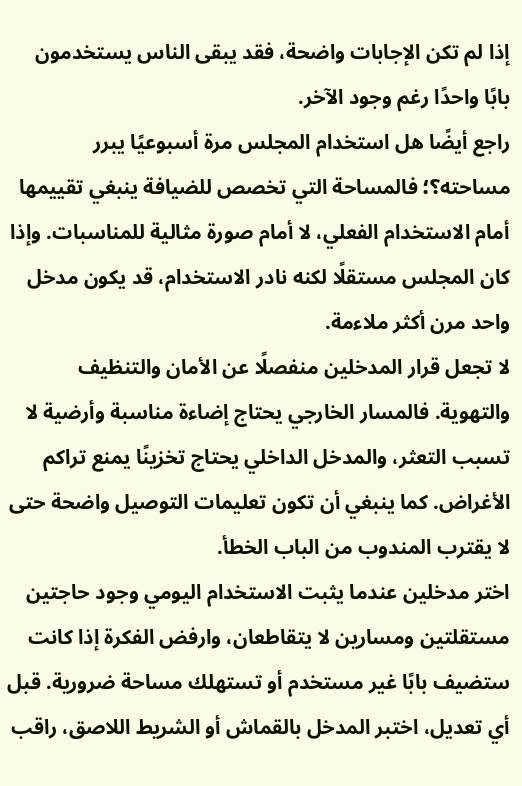إذا لم تكن الإجابات واضحة، فقد يبقى الناس يستخدمون بابًا واحدًا رغم وجود الآخر.
راجع أيضًا هل استخدام المجلس مرة أسبوعيًا يبرر مساحته؟؛ فالمساحة التي تخصص للضيافة ينبغي تقييمها أمام الاستخدام الفعلي، لا أمام صورة مثالية للمناسبات. وإذا كان المجلس مستقلًا لكنه نادر الاستخدام، قد يكون مدخل واحد مرن أكثر ملاءمة.
لا تجعل قرار المدخلين منفصلًا عن الأمان والتنظيف والتهوية. فالمسار الخارجي يحتاج إضاءة مناسبة وأرضية لا تسبب التعثر، والمدخل الداخلي يحتاج تخزينًا يمنع تراكم الأغراض. كما ينبغي أن تكون تعليمات التوصيل واضحة حتى لا يقترب المندوب من الباب الخطأ.
اختر مدخلين عندما يثبت الاستخدام اليومي وجود حاجتين مستقلتين ومسارين لا يتقاطعان، وارفض الفكرة إذا كانت ستضيف بابًا غير مستخدم أو تستهلك مساحة ضرورية. قبل أي تعديل، اختبر المدخل بالقماش أو الشريط اللاصق، راقب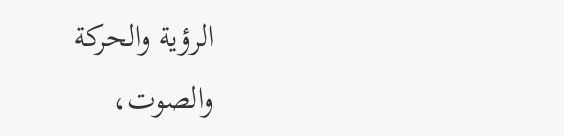الرؤية والحركة والصوت،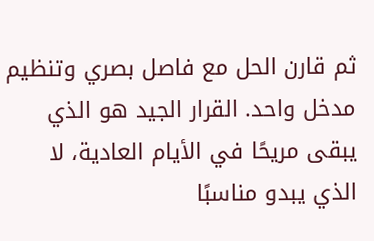ثم قارن الحل مع فاصل بصري وتنظيم مدخل واحد. القرار الجيد هو الذي يبقى مريحًا في الأيام العادية، لا الذي يبدو مناسبًا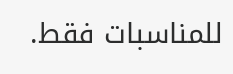للمناسبات فقط.